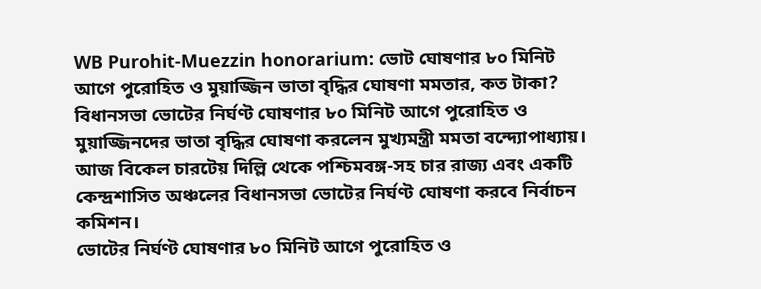WB Purohit-Muezzin honorarium: ভোট ঘোষণার ৮০ মিনিট আগে পুরোহিত ও মুয়াজ্জিন ভাতা বৃদ্ধির ঘোষণা মমতার, কত টাকা?
বিধানসভা ভোটের নির্ঘণ্ট ঘোষণার ৮০ মিনিট আগে পুরোহিত ও মুয়াজ্জিনদের ভাতা বৃদ্ধির ঘোষণা করলেন মুখ্যমন্ত্রী মমতা বন্দ্যোপাধ্যায়। আজ বিকেল চারটেয় দিল্লি থেকে পশ্চিমবঙ্গ-সহ চার রাজ্য এবং একটি কেন্দ্রশাসিত অঞ্চলের বিধানসভা ভোটের নির্ঘণ্ট ঘোষণা করবে নির্বাচন কমিশন।
ভোটের নির্ঘণ্ট ঘোষণার ৮০ মিনিট আগে পুরোহিত ও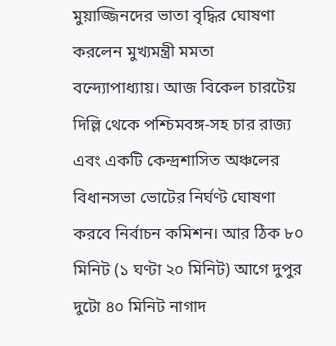মুয়াজ্জিনদের ভাতা বৃদ্ধির ঘোষণা করলেন মুখ্যমন্ত্রী মমতা বন্দ্যোপাধ্যায়। আজ বিকেল চারটেয় দিল্লি থেকে পশ্চিমবঙ্গ-সহ চার রাজ্য এবং একটি কেন্দ্রশাসিত অঞ্চলের বিধানসভা ভোটের নির্ঘণ্ট ঘোষণা করবে নির্বাচন কমিশন। আর ঠিক ৮০ মিনিট (১ ঘণ্টা ২০ মিনিট) আগে দুপুর দুটো ৪০ মিনিট নাগাদ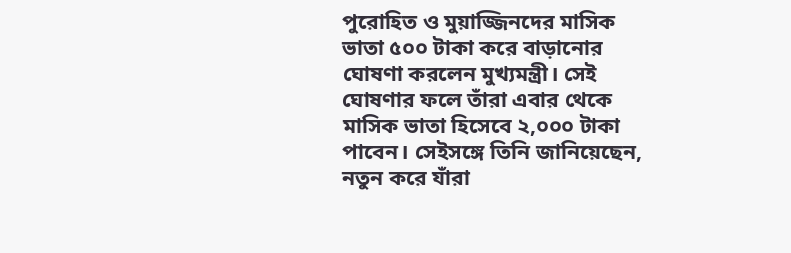পুরোহিত ও মুয়াজ্জিনদের মাসিক ভাতা ৫০০ টাকা করে বাড়ানোর ঘোষণা করলেন মুখ্যমন্ত্রী। সেই ঘোষণার ফলে তাঁরা এবার থেকে মাসিক ভাতা হিসেবে ২,০০০ টাকা পাবেন। সেইসঙ্গে তিনি জানিয়েছেন, নতুন করে যাঁরা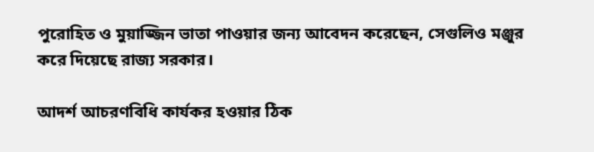পুরোহিত ও মুয়াজ্জিন ভাতা পাওয়ার জন্য আবেদন করেছেন, সেগুলিও মঞ্জুর করে দিয়েছে রাজ্য সরকার।

আদর্শ আচরণবিধি কার্যকর হওয়ার ঠিক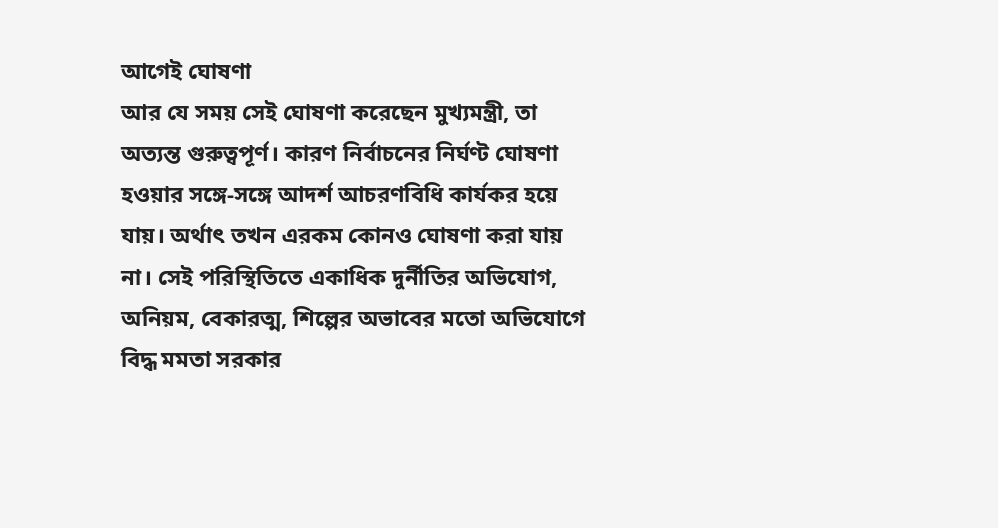আগেই ঘোষণা
আর যে সময় সেই ঘোষণা করেছেন মুখ্যমন্ত্রী, তা অত্যন্ত গুরুত্বপূর্ণ। কারণ নির্বাচনের নির্ঘণ্ট ঘোষণা হওয়ার সঙ্গে-সঙ্গে আদর্শ আচরণবিধি কার্যকর হয়ে যায়। অর্থাৎ তখন এরকম কোনও ঘোষণা করা যায় না। সেই পরিস্থিতিতে একাধিক দুর্নীতির অভিযোগ, অনিয়ম, বেকারত্ম, শিল্পের অভাবের মতো অভিযোগে বিদ্ধ মমতা সরকার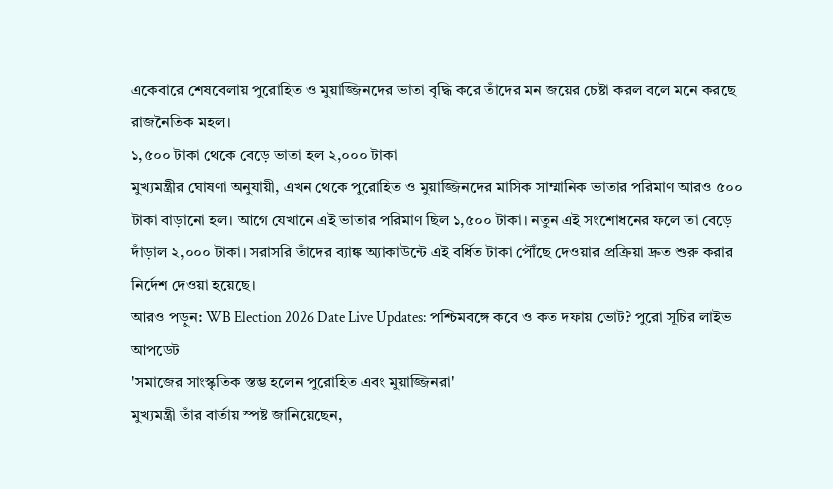একেবারে শেষবেলায় পুরোহিত ও মুয়াজ্জিনদের ভাতা বৃদ্ধি করে তাঁদের মন জয়ের চেষ্টা করল বলে মনে করছে রাজনৈতিক মহল।
১,৫০০ টাকা থেকে বেড়ে ভাতা হল ২,০০০ টাকা
মুখ্যমন্ত্রীর ঘোষণা অনুযায়ী, এখন থেকে পুরোহিত ও মুয়াজ্জিনদের মাসিক সাম্মানিক ভাতার পরিমাণ আরও ৫০০ টাকা বাড়ানো হল। আগে যেখানে এই ভাতার পরিমাণ ছিল ১,৫০০ টাকা। নতুন এই সংশোধনের ফলে তা বেড়ে দাঁড়াল ২,০০০ টাকা। সরাসরি তাঁদের ব্যাঙ্ক অ্যাকাউন্টে এই বর্ধিত টাকা পৌঁছে দেওয়ার প্রক্রিয়া দ্রুত শুরু করার নির্দেশ দেওয়া হয়েছে।
আরও পড়ুন: WB Election 2026 Date Live Updates: পশ্চিমবঙ্গে কবে ও কত দফায় ভোট? পুরো সূচির লাইভ আপডেট
'সমাজের সাংস্কৃতিক স্তম্ভ হলেন পুরোহিত এবং মুয়াজ্জিনরা'
মুখ্যমন্ত্রী তাঁর বার্তায় স্পষ্ট জানিয়েছেন,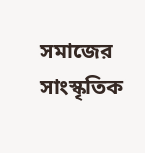সমাজের সাংস্কৃতিক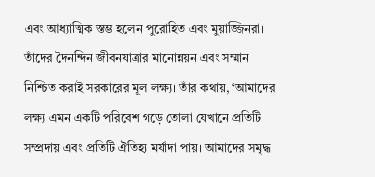এবং আধ্যাত্মিক স্তম্ভ হলেন পুরোহিত এবং মুয়াজ্জিনরা। তাঁদের দৈনন্দিন জীবনযাত্রার মানোন্নয়ন এবং সম্মান নিশ্চিত করাই সরকারের মূল লক্ষ্য। তাঁর কথায়, ‘আমাদের লক্ষ্য এমন একটি পরিবেশ গড়ে তোলা যেখানে প্রতিটি সম্প্রদায় এবং প্রতিটি ঐতিহ্য মর্যাদা পায়। আমাদের সমৃদ্ধ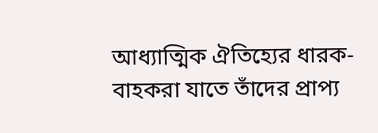আধ্যাত্মিক ঐতিহ্যের ধারক-বাহকরা যাতে তাঁদের প্রাপ্য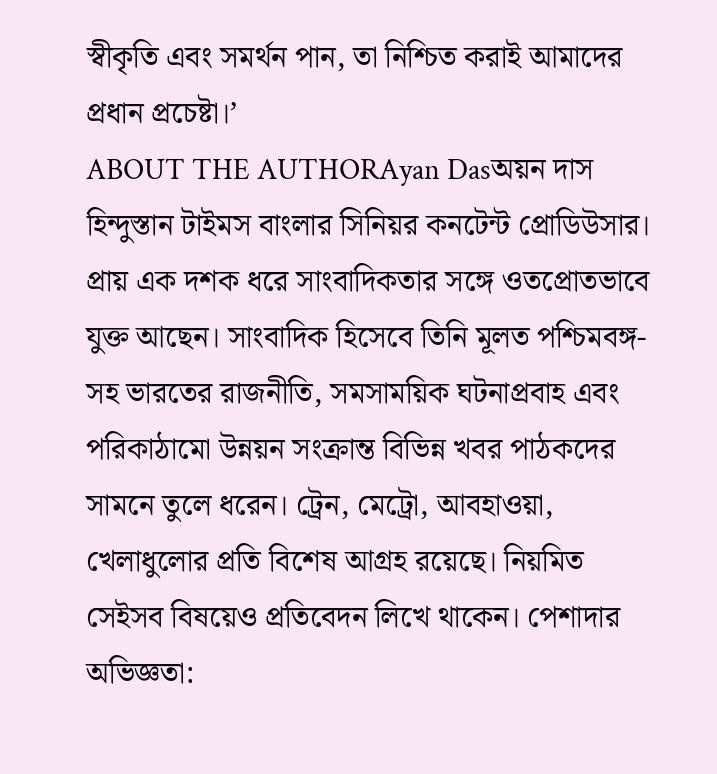স্বীকৃতি এবং সমর্থন পান, তা নিশ্চিত করাই আমাদের প্রধান প্রচেষ্টা।’
ABOUT THE AUTHORAyan Dasঅয়ন দাস হিন্দুস্তান টাইমস বাংলার সিনিয়র কনটেন্ট প্রোডিউসার। প্রায় এক দশক ধরে সাংবাদিকতার সঙ্গে ওতপ্রোতভাবে যুক্ত আছেন। সাংবাদিক হিসেবে তিনি মূলত পশ্চিমবঙ্গ-সহ ভারতের রাজনীতি, সমসাময়িক ঘটনাপ্রবাহ এবং পরিকাঠামো উন্নয়ন সংক্রান্ত বিভিন্ন খবর পাঠকদের সামনে তুলে ধরেন। ট্রেন, মেট্রো, আবহাওয়া, খেলাধুলোর প্রতি বিশেষ আগ্রহ রয়েছে। নিয়মিত সেইসব বিষয়েও প্রতিবেদন লিখে থাকেন। পেশাদার অভিজ্ঞতা: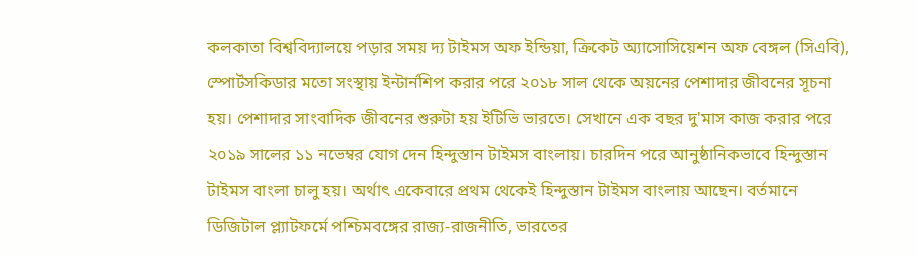কলকাতা বিশ্ববিদ্যালয়ে পড়ার সময় দ্য টাইমস অফ ইন্ডিয়া, ক্রিকেট অ্যাসোসিয়েশন অফ বেঙ্গল (সিএবি), স্পোর্টসকিডার মতো সংস্থায় ইন্টার্নশিপ করার পরে ২০১৮ সাল থেকে অয়নের পেশাদার জীবনের সূচনা হয়। পেশাদার সাংবাদিক জীবনের শুরুটা হয় ইটিভি ভারতে। সেখানে এক বছর দু'মাস কাজ করার পরে ২০১৯ সালের ১১ নভেম্বর যোগ দেন হিন্দুস্তান টাইমস বাংলায়। চারদিন পরে আনুষ্ঠানিকভাবে হিন্দুস্তান টাইমস বাংলা চালু হয়। অর্থাৎ একেবারে প্রথম থেকেই হিন্দুস্তান টাইমস বাংলায় আছেন। বর্তমানে ডিজিটাল প্ল্যাটফর্মে পশ্চিমবঙ্গের রাজ্য-রাজনীতি, ভারতের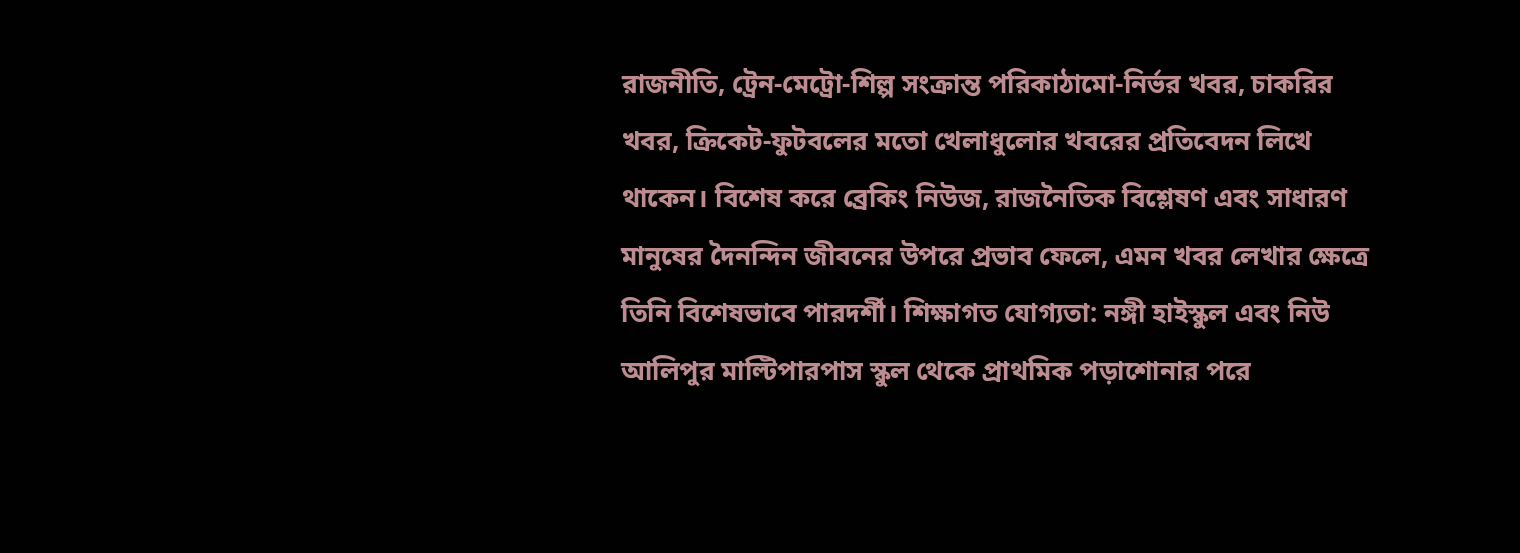রাজনীতি, ট্রেন-মেট্রো-শিল্প সংক্রান্ত পরিকাঠামো-নির্ভর খবর, চাকরির খবর, ক্রিকেট-ফুটবলের মতো খেলাধুলোর খবরের প্রতিবেদন লিখে থাকেন। বিশেষ করে ব্রেকিং নিউজ, রাজনৈতিক বিশ্লেষণ এবং সাধারণ মানুষের দৈনন্দিন জীবনের উপরে প্রভাব ফেলে, এমন খবর লেখার ক্ষেত্রে তিনি বিশেষভাবে পারদর্শী। শিক্ষাগত যোগ্যতা: নঙ্গী হাইস্কুল এবং নিউ আলিপুর মাল্টিপারপাস স্কুল থেকে প্রাথমিক পড়াশোনার পরে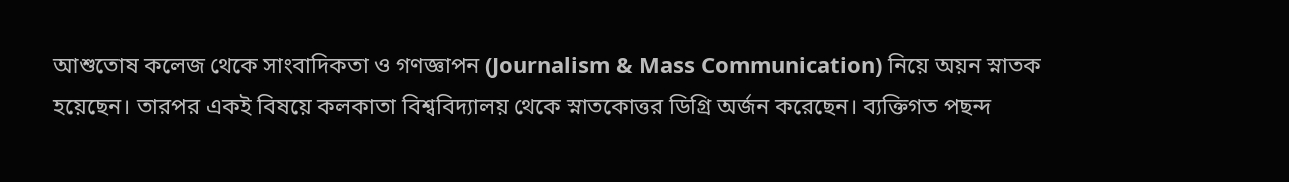আশুতোষ কলেজ থেকে সাংবাদিকতা ও গণজ্ঞাপন (Journalism & Mass Communication) নিয়ে অয়ন স্নাতক হয়েছেন। তারপর একই বিষয়ে কলকাতা বিশ্ববিদ্যালয় থেকে স্নাতকোত্তর ডিগ্রি অর্জন করেছেন। ব্যক্তিগত পছন্দ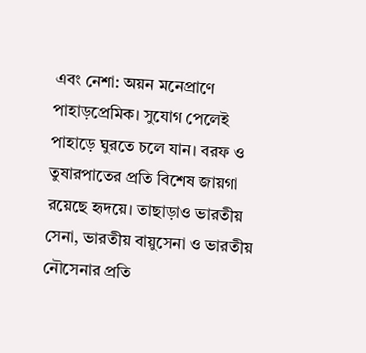এবং নেশা: অয়ন মনেপ্রাণে পাহাড়প্রেমিক। সুযোগ পেলেই পাহাড়ে ঘুরতে চলে যান। বরফ ও তুষারপাতের প্রতি বিশেষ জায়গা রয়েছে হৃদয়ে। তাছাড়াও ভারতীয় সেনা, ভারতীয় বায়ুসেনা ও ভারতীয় নৌসেনার প্রতি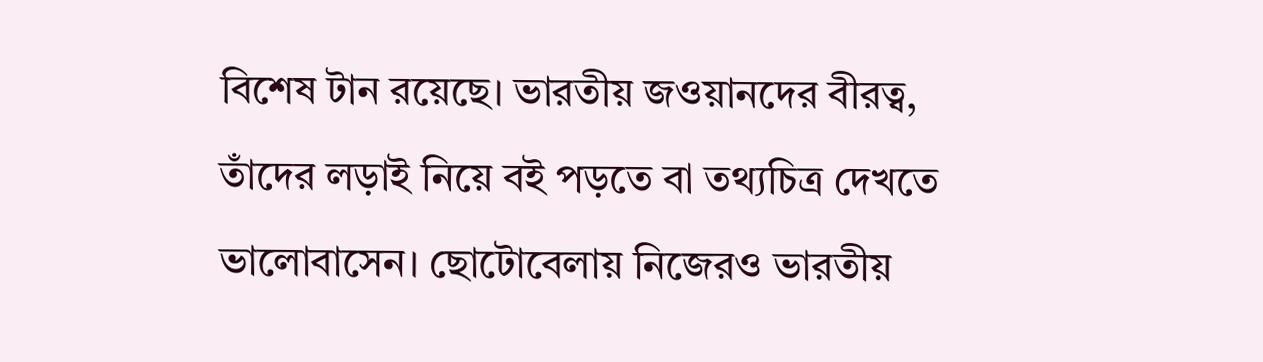বিশেষ টান রয়েছে। ভারতীয় জওয়ানদের বীরত্ব, তাঁদের লড়াই নিয়ে বই পড়তে বা তথ্যচিত্র দেখতে ভালোবাসেন। ছোটোবেলায় নিজেরও ভারতীয়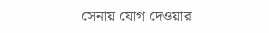সেনায় যোগ দেওয়ার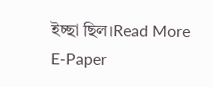ইচ্ছা ছিল।Read More
E-Paper